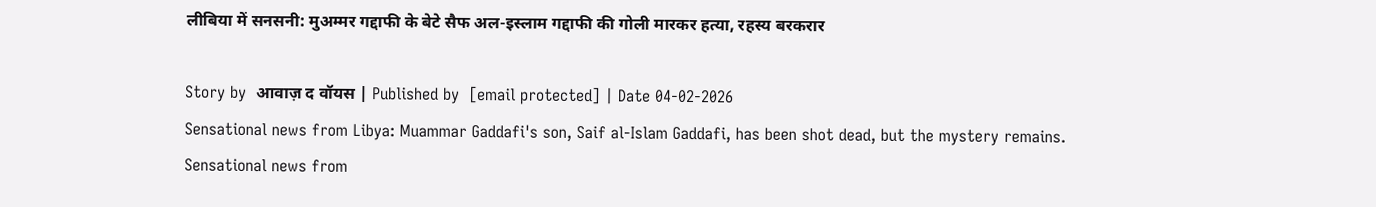लीबिया में सनसनी: मुअम्मर गद्दाफी के बेटे सैफ अल-इस्लाम गद्दाफी की गोली मारकर हत्या, रहस्य बरकरार

Story by  आवाज़ द वॉयस | Published by  [email protected] | Date 04-02-2026
Sensational news from Libya: Muammar Gaddafi's son, Saif al-Islam Gaddafi, has been shot dead, but the mystery remains.
Sensational news from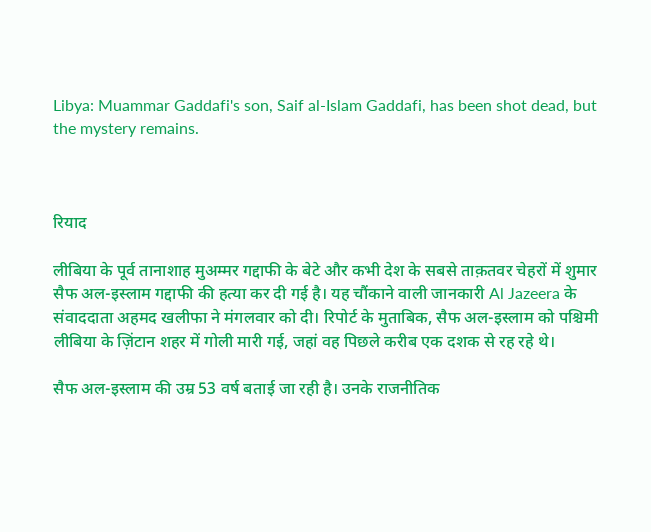Libya: Muammar Gaddafi's son, Saif al-Islam Gaddafi, has been shot dead, but the mystery remains.



रियाद

लीबिया के पूर्व तानाशाह मुअम्मर गद्दाफी के बेटे और कभी देश के सबसे ताक़तवर चेहरों में शुमार सैफ अल-इस्लाम गद्दाफी की हत्या कर दी गई है। यह चौंकाने वाली जानकारी Al Jazeera के संवाददाता अहमद खलीफा ने मंगलवार को दी। रिपोर्ट के मुताबिक, सैफ अल-इस्लाम को पश्चिमी लीबिया के ज़िंटान शहर में गोली मारी गई, जहां वह पिछले करीब एक दशक से रह रहे थे।

सैफ अल-इस्लाम की उम्र 53 वर्ष बताई जा रही है। उनके राजनीतिक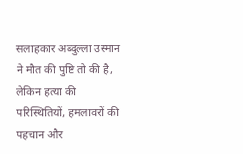सलाहकार अब्दुल्ला उस्मान ने मौत की पुष्टि तो की है, लेकिन हत्या की परिस्थितियों, हमलावरों की पहचान और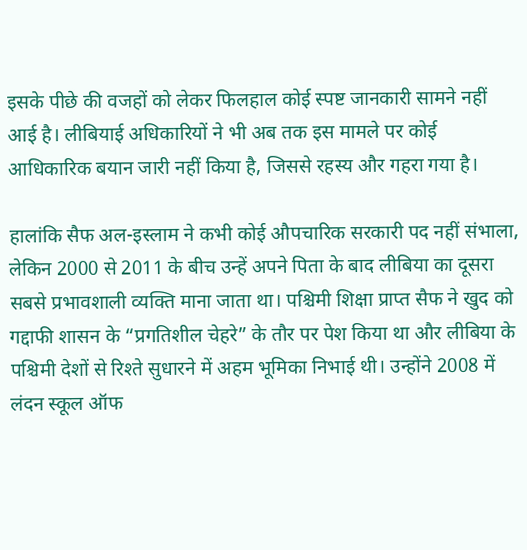इसके पीछे की वजहों को लेकर फिलहाल कोई स्पष्ट जानकारी सामने नहीं आई है। लीबियाई अधिकारियों ने भी अब तक इस मामले पर कोई आधिकारिक बयान जारी नहीं किया है, जिससे रहस्य और गहरा गया है।

हालांकि सैफ अल-इस्लाम ने कभी कोई औपचारिक सरकारी पद नहीं संभाला, लेकिन 2000 से 2011 के बीच उन्हें अपने पिता के बाद लीबिया का दूसरा सबसे प्रभावशाली व्यक्ति माना जाता था। पश्चिमी शिक्षा प्राप्त सैफ ने खुद को गद्दाफी शासन के “प्रगतिशील चेहरे” के तौर पर पेश किया था और लीबिया के पश्चिमी देशों से रिश्ते सुधारने में अहम भूमिका निभाई थी। उन्होंने 2008 में लंदन स्कूल ऑफ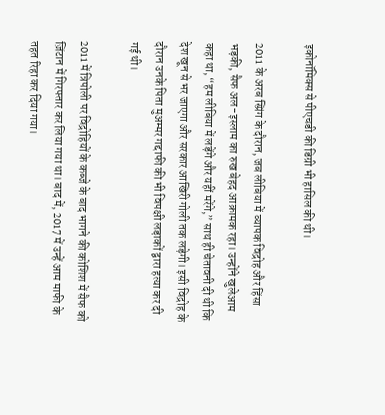इकोनॉमिक्स से पीएचडी की डिग्री भी हासिल की थी।

2011 के अरब स्प्रिंग के दौरान, जब लीबिया में व्यापक विद्रोह और हिंसा भड़की, सैफ अल-इस्लाम का रुख बेहद आक्रामक रहा। उन्होंने खुलेआम कहा था, “हम लीबिया में लड़ेंगे और यहीं मरेंगे,” साथ ही चेतावनी दी थी कि देश खून से भर जाएगा और सरकार आखिरी गोली तक लड़ेगी। इसी विद्रोह के दौरान उनके पिता मुअम्मर गद्दाफी की भी विपक्षी लड़ाकों द्वारा हत्या कर दी गई थी।

2011 में त्रिपोली पर विद्रोहियों के कब्जे के बाद भागने की कोशिश में सैफ को ज़िंटान में गिरफ्तार कर लिया गया था। बाद में, 2017 में उन्हें आम माफी के तहत रिहा कर दिया गया।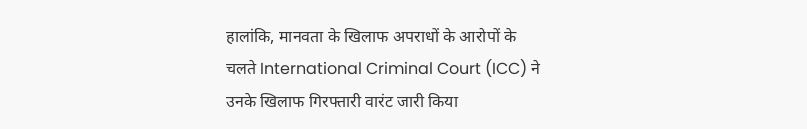हालांकि, मानवता के खिलाफ अपराधों के आरोपों के चलते International Criminal Court (ICC) ने उनके खिलाफ गिरफ्तारी वारंट जारी किया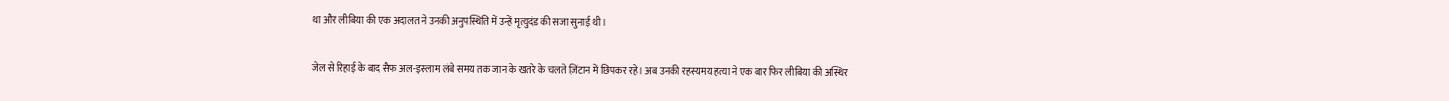था और लीबिया की एक अदालत ने उनकी अनुपस्थिति में उन्हें मृत्युदंड की सजा सुनाई थी।

जेल से रिहाई के बाद सैफ अल-इस्लाम लंबे समय तक जान के खतरे के चलते ज़िंटान में छिपकर रहे। अब उनकी रहस्यमय हत्या ने एक बार फिर लीबिया की अस्थिर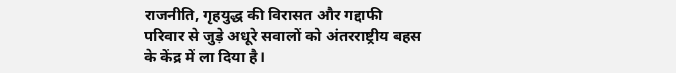राजनीति, गृहयुद्ध की विरासत और गद्दाफी परिवार से जुड़े अधूरे सवालों को अंतरराष्ट्रीय बहस के केंद्र में ला दिया है।